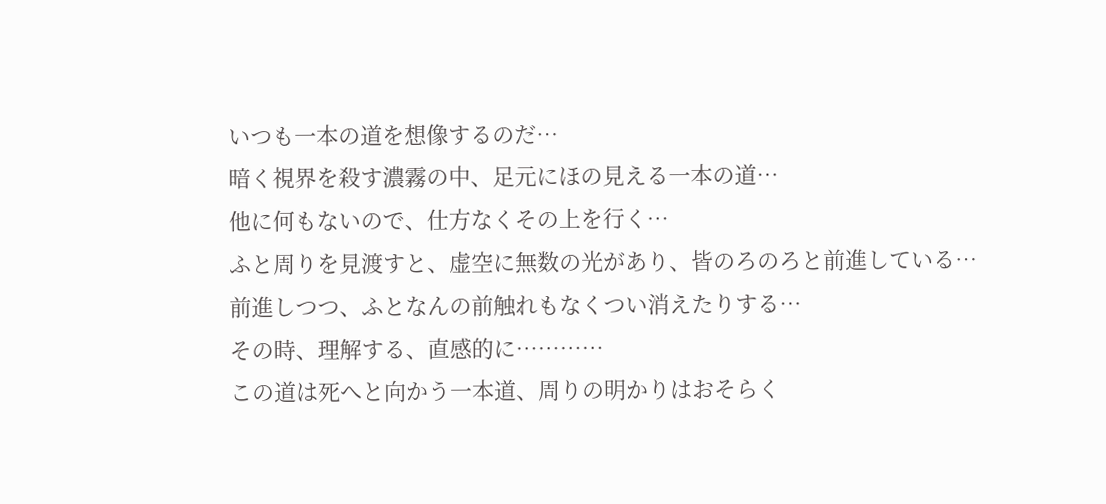いつも一本の道を想像するのだ…
暗く視界を殺す濃霧の中、足元にほの見える一本の道…
他に何もないので、仕方なくその上を行く…
ふと周りを見渡すと、虚空に無数の光があり、皆のろのろと前進している…
前進しつつ、ふとなんの前触れもなくつい消えたりする…
その時、理解する、直感的に…………
この道は死へと向かう一本道、周りの明かりはおそらく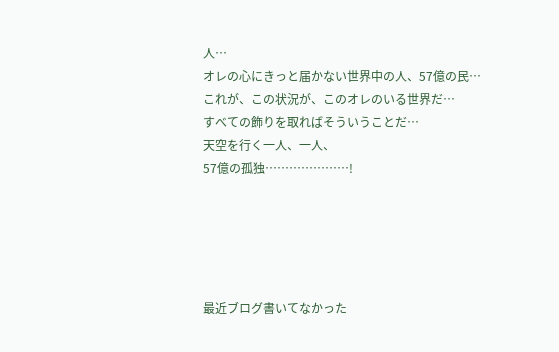人…
オレの心にきっと届かない世界中の人、57億の民…
これが、この状況が、このオレのいる世界だ…
すべての飾りを取ればそういうことだ…
天空を行く一人、一人、
57億の孤独…………………!





最近ブログ書いてなかった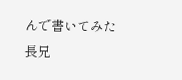んで書いてみた
長兄